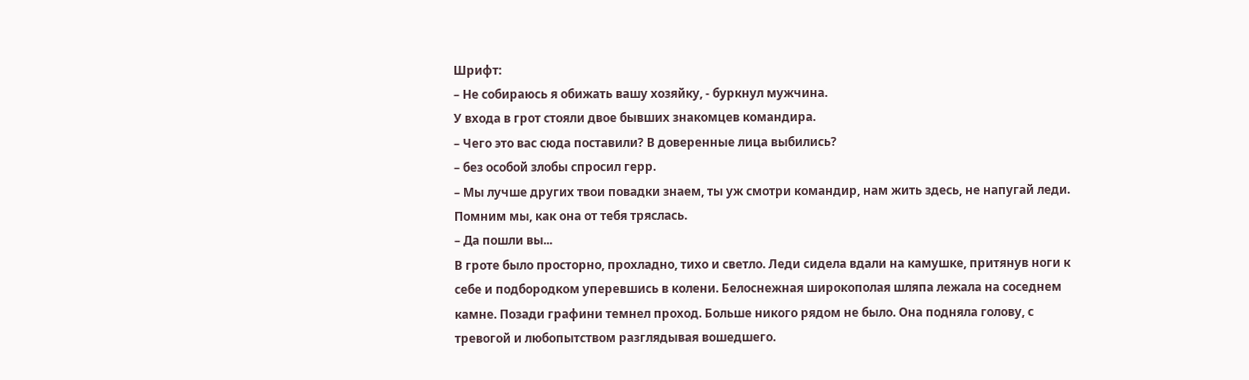Шрифт:
– Не собираюсь я обижать вашу хозяйку, - буркнул мужчина.
У входа в грот стояли двое бывших знакомцев командира.
– Чего это вас сюда поставили? В доверенные лица выбились?
– без особой злобы спросил герр.
– Мы лучше других твои повадки знаем, ты уж смотри командир, нам жить здесь, не напугай леди. Помним мы, как она от тебя тряслась.
– Да пошли вы...
В гроте было просторно, прохладно, тихо и светло. Леди сидела вдали на камушке, притянув ноги к себе и подбородком уперевшись в колени. Белоснежная широкополая шляпа лежала на соседнем камне. Позади графини темнел проход. Больше никого рядом не было. Она подняла голову, с тревогой и любопытством разглядывая вошедшего.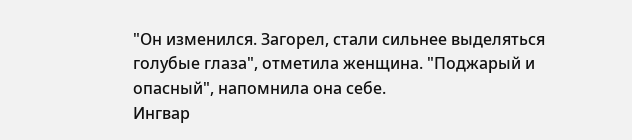"Он изменился. Загорел, стали сильнее выделяться голубые глаза", отметила женщина. "Поджарый и опасный", напомнила она себе.
Ингвар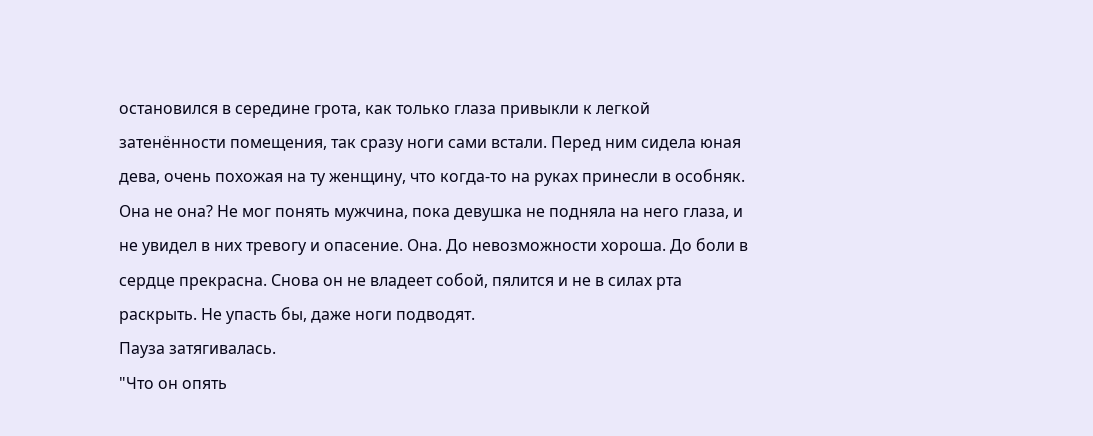остановился в середине грота, как только глаза привыкли к легкой затенённости помещения, так сразу ноги сами встали. Перед ним сидела юная дева, очень похожая на ту женщину, что когда-то на руках принесли в особняк. Она не она? Не мог понять мужчина, пока девушка не подняла на него глаза, и не увидел в них тревогу и опасение. Она. До невозможности хороша. До боли в сердце прекрасна. Снова он не владеет собой, пялится и не в силах рта раскрыть. Не упасть бы, даже ноги подводят.
Пауза затягивалась.
"Что он опять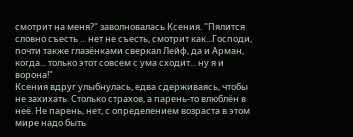смотрит на меня?" заволновалась Ксения. "Пялится словно съесть ... нет не съесть, смотрит как...Господи, почти также глазёнками сверкал Лейф, да и Арман, когда... только этот совсем с ума сходит... ну я и ворона!"
Ксения вдруг улыбнулась, едва сдерживаясь, чтобы не захихать. Столько страхов, а парень-то влюблён в неё. Не парень, нет, с определением возраста в этом мире надо быть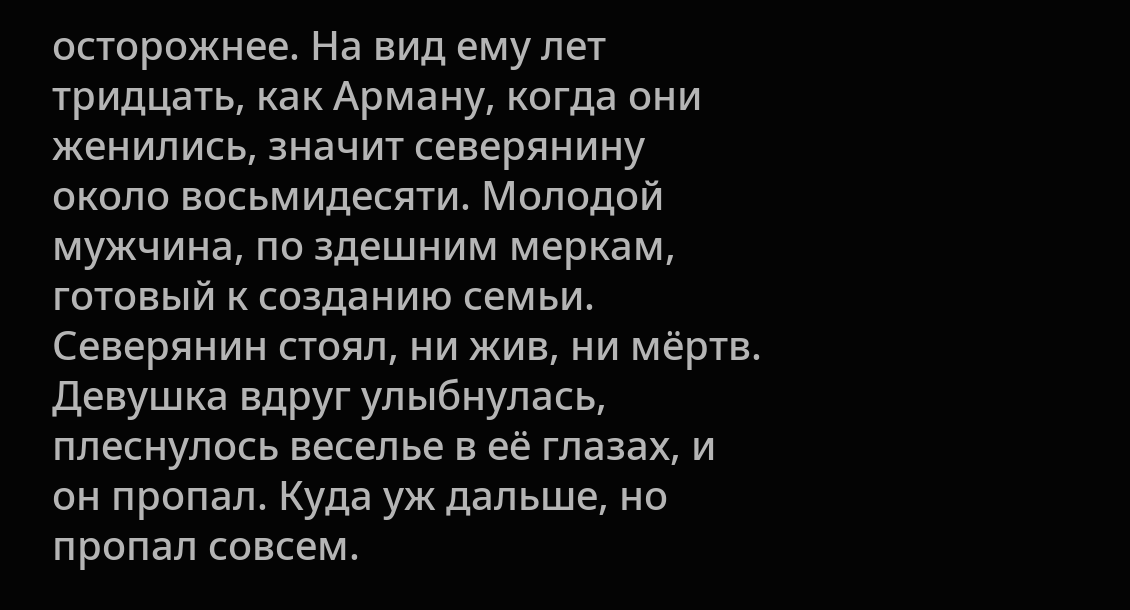осторожнее. На вид ему лет тридцать, как Арману, когда они женились, значит северянину около восьмидесяти. Молодой мужчина, по здешним меркам, готовый к созданию семьи.
Северянин стоял, ни жив, ни мёртв. Девушка вдруг улыбнулась, плеснулось веселье в её глазах, и он пропал. Куда уж дальше, но пропал совсем.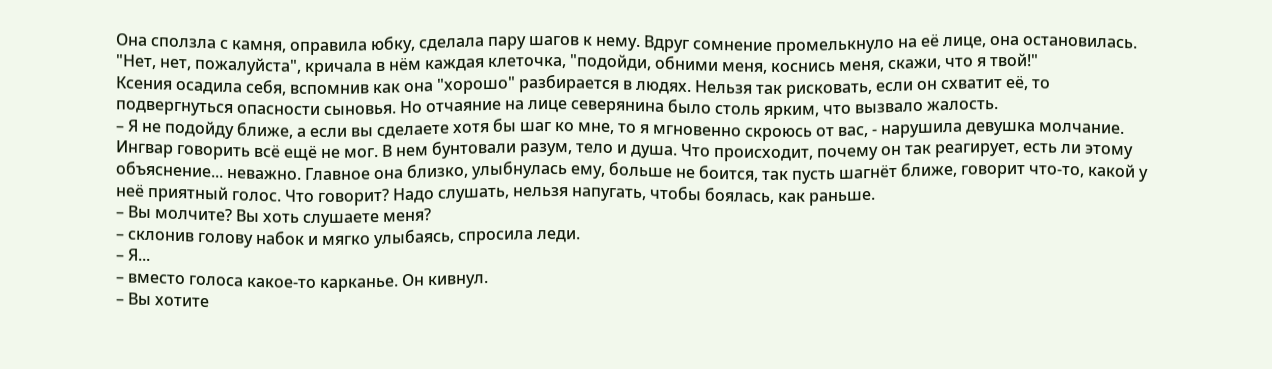Она сползла с камня, оправила юбку, сделала пару шагов к нему. Вдруг сомнение промелькнуло на её лице, она остановилась.
"Нет, нет, пожалуйста", кричала в нём каждая клеточка, "подойди, обними меня, коснись меня, скажи, что я твой!"
Ксения осадила себя, вспомнив как она "хорошо" разбирается в людях. Нельзя так рисковать, если он схватит её, то подвергнуться опасности сыновья. Но отчаяние на лице северянина было столь ярким, что вызвало жалость.
– Я не подойду ближе, а если вы сделаете хотя бы шаг ко мне, то я мгновенно скроюсь от вас, - нарушила девушка молчание.
Ингвар говорить всё ещё не мог. В нем бунтовали разум, тело и душа. Что происходит, почему он так реагирует, есть ли этому объяснение... неважно. Главное она близко, улыбнулась ему, больше не боится, так пусть шагнёт ближе, говорит что-то, какой у неё приятный голос. Что говорит? Надо слушать, нельзя напугать, чтобы боялась, как раньше.
– Вы молчите? Вы хоть слушаете меня?
– склонив голову набок и мягко улыбаясь, спросила леди.
– Я...
– вместо голоса какое-то карканье. Он кивнул.
– Вы хотите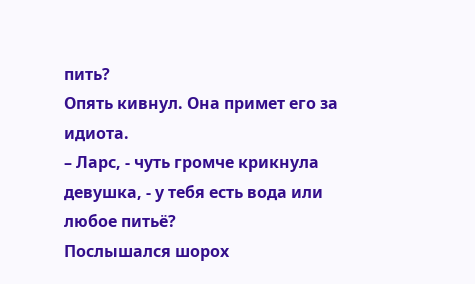пить?
Опять кивнул. Она примет его за идиота.
– Ларс, - чуть громче крикнула девушка, - у тебя есть вода или любое питьё?
Послышался шорох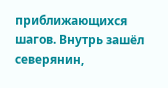приближающихся шагов. Внутрь зашёл северянин,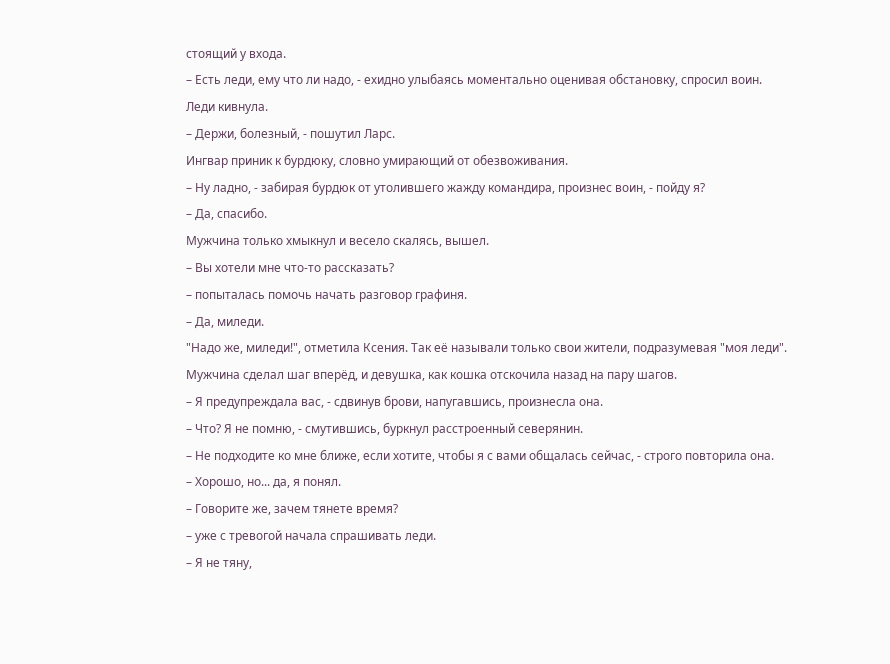стоящий у входа.
– Есть леди, ему что ли надо, - ехидно улыбаясь моментально оценивая обстановку, спросил воин.
Леди кивнула.
– Держи, болезный, - пошутил Ларс.
Ингвар приник к бурдюку, словно умирающий от обезвоживания.
– Ну ладно, - забирая бурдюк от утолившего жажду командира, произнес воин, - пойду я?
– Да, спасибо.
Мужчина только хмыкнул и весело скалясь, вышел.
– Вы хотели мне что-то рассказать?
– попыталась помочь начать разговор графиня.
– Да, миледи.
"Надо же, миледи!", отметила Ксения. Так её называли только свои жители, подразумевая "моя леди".
Мужчина сделал шаг вперёд, и девушка, как кошка отскочила назад на пару шагов.
– Я предупреждала вас, - сдвинув брови, напугавшись, произнесла она.
– Что? Я не помню, - смутившись, буркнул расстроенный северянин.
– Не подходите ко мне ближе, если хотите, чтобы я с вами общалась сейчас, - строго повторила она.
– Хорошо, но... да, я понял.
– Говорите же, зачем тянете время?
– уже с тревогой начала спрашивать леди.
– Я не тяну,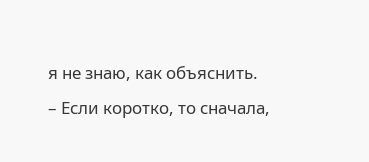я не знаю, как объяснить.
– Если коротко, то сначала,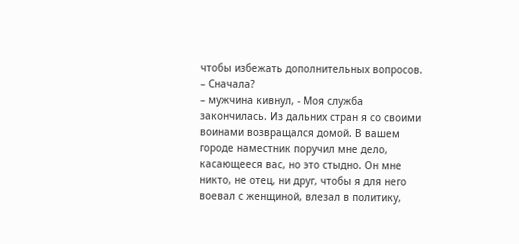чтобы избежать дополнительных вопросов.
– Сначала?
– мужчина кивнул, - Моя служба закончилась. Из дальних стран я со своими воинами возвращался домой. В вашем городе наместник поручил мне дело, касающееся вас, но это стыдно. Он мне никто, не отец, ни друг, чтобы я для него воевал с женщиной, влезал в политику,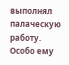выполнял палаческую работу. Особо ему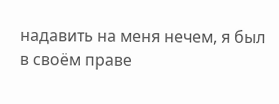надавить на меня нечем, я был в своём праве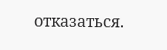отказаться.